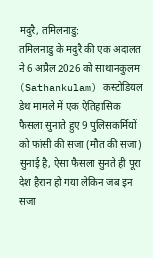मदुरै, तमिलनाडु:
तमिलनाडु के मदुरै की एक अदालत ने 6 अप्रैल 2026 को साथानकुलम (Sathankulam) कस्टोडियल डेथ मामले में एक ऐतिहासिक फैसला सुनाते हुए 9 पुलिसकर्मियों को फांसी की सजा (मौत की सजा) सुनाई है, ऐसा फैसला सुनते ही पूरा देश हैरान हो गया लेकिन जब इन सजा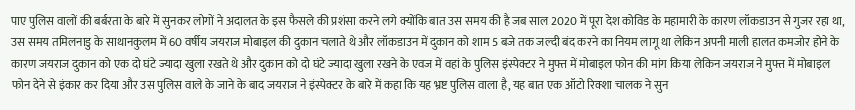पाए पुलिस वालों की बर्बरता के बारे में सुनकर लोगों ने अदालत के इस फैसले की प्रशंसा करने लगे क्योंकि बात उस समय की है जब साल 2020 में पूरा देश कोविड के महामारी के कारण लॉकडाउन से गुजर रहा था, उस समय तमिलनाडु के साथानकुलम में 60 वर्षीय जयराज मोबाइल की दुकान चलाते थे और लॉकडाउन में दुकान को शाम 5 बजे तक जल्दी बंद करने का नियम लागू था लेकिन अपनी माली हालत कमजोर होने के कारण जयराज दुकान को एक दो घंटे ज्यादा खुला रखते थे और दुकान को दो घंटे ज्यादा खुला रखने के एवज में वहां के पुलिस इंस्पेक्टर ने मुफ्त में मोबाइल फोन की मांग किया लेकिन जयराज ने मुफ्त में मोबाइल फोन देने से इंकार कर दिया और उस पुलिस वाले के जाने के बाद जयराज ने इंस्पेक्टर के बारे में कहा कि यह भ्रष्ट पुलिस वाला है, यह बात एक ऑटो रिक्शा चालक ने सुन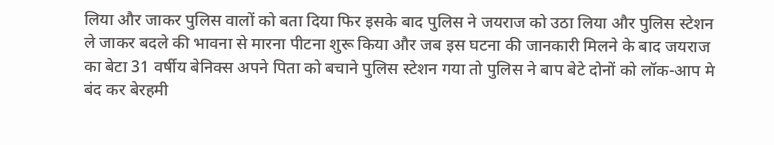लिया और जाकर पुलिस वालों को बता दिया फिर इसके बाद पुलिस ने जयराज को उठा लिया और पुलिस स्टेशन ले जाकर बदले की भावना से मारना पीटना शुरू किया और जब इस घटना की जानकारी मिलने के बाद जयराज का बेटा 31 वर्षीय बेनिक्स अपने पिता को बचाने पुलिस स्टेशन गया तो पुलिस ने बाप बेटे दोनों को लॉक-आप मे बंद कर बेरहमी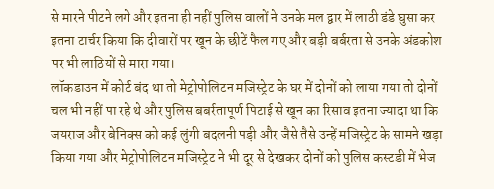से मारने पीटने लगे और इतना ही नहीं पुलिस वालों ने उनके मल द्वार में लाठी डंडे घुसा कर इतना टार्चर किया कि दीवारों पर खून के छीटें फैल गए और बड़ी बर्बरता से उनके अंडकोश पर भी लाठियों से मारा गया।
लॉकडाउन में कोर्ट बंद था तो मेट्रोपोलिटन मजिस्ट्रेट के घर में दोनों को लाया गया तो दोनों चल भी नहीं पा रहे थे और पुलिस बबर्रतापूर्ण पिटाई से खून का रिसाव इतना ज्यादा था कि जयराज और बेनिक्स को कई लुंगी बदलनी पड़ी और जैसे तैसे उन्हें मजिस्ट्रेट के सामने खड़ा किया गया और मेट्रोपोलिटन मजिस्ट्रेट ने भी दूर से देखकर दोनों को पुलिस कस्टडी में भेज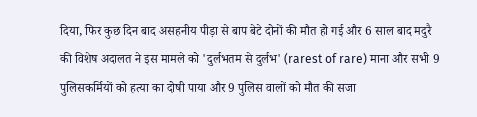दिया, फिर कुछ दिन बाद असहनीय पीड़ा से बाप बेटे दोनों की मौत हो गई और 6 साल बाद मदुरै की विशेष अदालत ने इस मामले को 'दुर्लभतम से दुर्लभ' (rarest of rare) माना और सभी 9 पुलिसकर्मियों को हत्या का दोषी पाया और 9 पुलिस वालों को मौत की सजा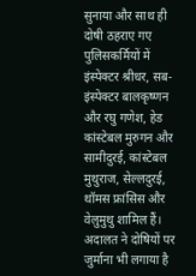सुनाया और साथ ही दोषी ठहराए गए पुलिसकर्मियों में इंस्पेक्टर श्रीधर, सब-इंस्पेक्टर बालकृष्णन और रघु गणेश, हेड कांस्टेबल मुरुगन और सामीदुरई, कांस्टेबल मुथुराज, सेल्लदुरई, थॉमस फ्रांसिस और वेलुमुथु शामिल हैं। अदालत ने दोषियों पर जुर्माना भी लगाया है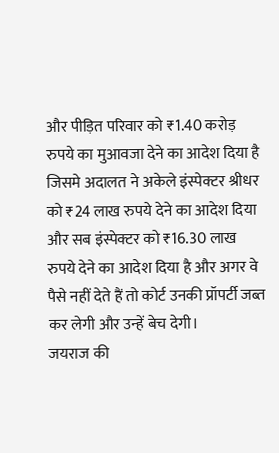और पीड़ित परिवार को ₹1.40 करोड़ रुपये का मुआवजा देने का आदेश दिया है जिसमे अदालत ने अकेले इंस्पेक्टर श्रीधर को ₹24 लाख रुपये देने का आदेश दिया और सब इंस्पेक्टर को ₹16.30 लाख रुपये देने का आदेश दिया है और अगर वे पैसे नहीं देते हैं तो कोर्ट उनकी प्रॉपर्टी जब्त कर लेगी और उन्हें बेच देगी।
जयराज की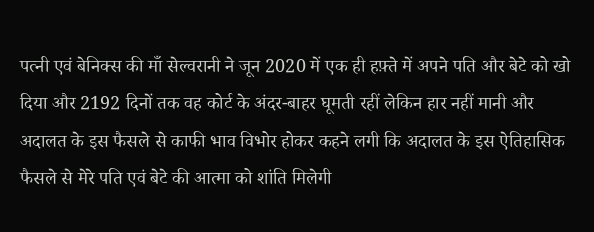पत्नी एवं बेनिक्स की माँ सेल्वरानी ने जून 2020 में एक ही हफ़्ते में अपने पति और बेटे को खो दिया और 2192 दिनों तक वह कोर्ट के अंदर-बाहर घूमती रहीं लेकिन हार नहीं मानी और अदालत के इस फैसले से काफी भाव विभोर होकर कहने लगी कि अदालत के इस ऐतिहासिक फैसले से मेरे पति एवं बेटे की आत्मा को शांति मिलेगी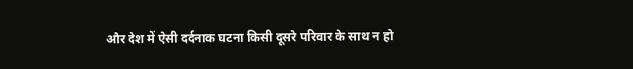और देश में ऐसी दर्दनाक घटना किसी दूसरे परिवार के साथ न हो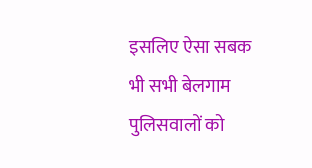इसलिए ऐसा सबक भी सभी बेलगाम पुलिसवालों को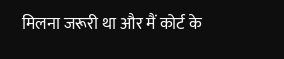मिलना जरूरी था और मैं कोर्ट के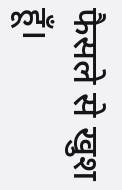फैसले से खुश हूँ।